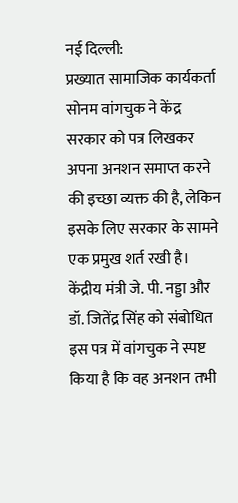नई दिल्ली:
प्रख्यात सामाजिक कार्यकर्ता सोनम वांगचुक ने केंद्र सरकार को पत्र लिखकर अपना अनशन समाप्त करने की इच्छा व्यक्त की है, लेकिन इसके लिए सरकार के सामने एक प्रमुख शर्त रखी है। केंद्रीय मंत्री जे. पी. नड्डा और डॉ. जितेंद्र सिंह को संबोधित इस पत्र में वांगचुक ने स्पष्ट किया है कि वह अनशन तभी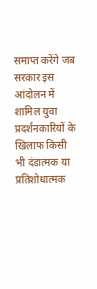समाप्त करेंगे जब सरकार इस आंदोलन में शामिल युवा प्रदर्शनकारियों के खिलाफ किसी भी दंडात्मक या प्रतिशोधात्मक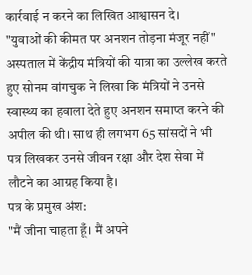कार्रवाई न करने का लिखित आश्वासन दे।
"युवाओं की कीमत पर अनशन तोड़ना मंजूर नहीं"
अस्पताल में केंद्रीय मंत्रियों की यात्रा का उल्लेख करते हुए सोनम वांगचुक ने लिखा कि मंत्रियों ने उनसे स्वास्थ्य का हवाला देते हुए अनशन समाप्त करने की अपील की थी। साथ ही लगभग 65 सांसदों ने भी पत्र लिखकर उनसे जीवन रक्षा और देश सेवा में लौटने का आग्रह किया है।
पत्र के प्रमुख अंश:
"मैं जीना चाहता हूँ। मैं अपने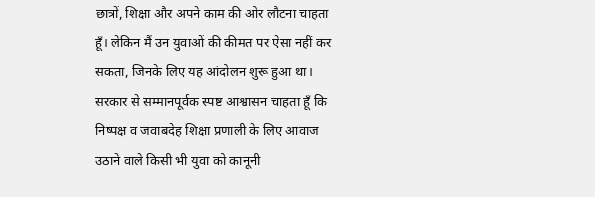छात्रों, शिक्षा और अपने काम की ओर लौटना चाहता हूँ। लेकिन मैं उन युवाओं की कीमत पर ऐसा नहीं कर सकता, जिनके लिए यह आंदोलन शुरू हुआ था। सरकार से सम्मानपूर्वक स्पष्ट आश्वासन चाहता हूँ कि निष्पक्ष व जवाबदेह शिक्षा प्रणाली के लिए आवाज उठाने वाले किसी भी युवा को कानूनी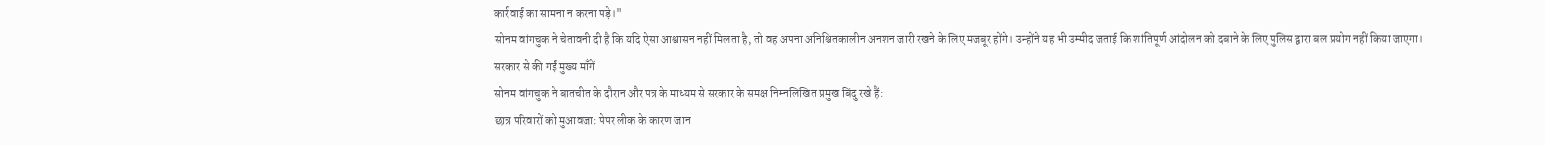कार्रवाई का सामना न करना पड़े।"
सोनम वांगचुक ने चेतावनी दी है कि यदि ऐसा आश्वासन नहीं मिलता है, तो वह अपना अनिश्चितकालीन अनशन जारी रखने के लिए मजबूर होंगे। उन्होंने यह भी उम्मीद जताई कि शांतिपूर्ण आंदोलन को दबाने के लिए पुलिस द्वारा बल प्रयोग नहीं किया जाएगा।
सरकार से की गईं मुख्य माँगें
सोनम वांगचुक ने बातचीत के दौरान और पत्र के माध्यम से सरकार के समक्ष निम्नलिखित प्रमुख बिंदु रखे हैं:
छात्र परिवारों को मुआवजा: पेपर लीक के कारण जान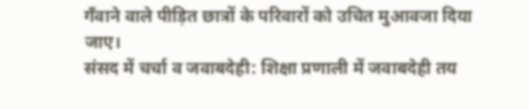गँवाने वाले पीड़ित छात्रों के परिवारों को उचित मुआवजा दिया जाए।
संसद में चर्चा व जवाबदेही: शिक्षा प्रणाली में जवाबदेही तय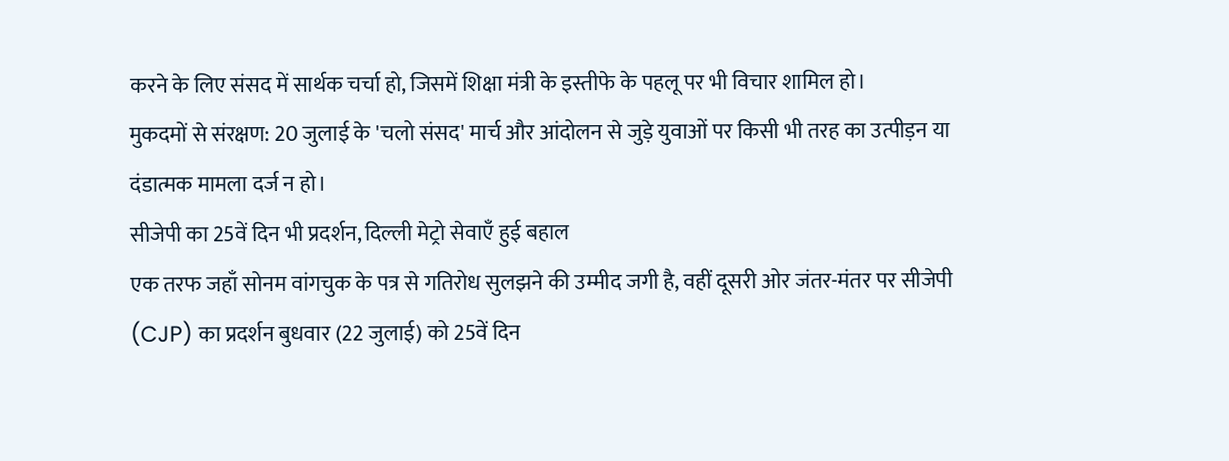करने के लिए संसद में सार्थक चर्चा हो, जिसमें शिक्षा मंत्री के इस्तीफे के पहलू पर भी विचार शामिल हो।
मुकदमों से संरक्षण: 20 जुलाई के 'चलो संसद' मार्च और आंदोलन से जुड़े युवाओं पर किसी भी तरह का उत्पीड़न या दंडात्मक मामला दर्ज न हो।
सीजेपी का 25वें दिन भी प्रदर्शन, दिल्ली मेट्रो सेवाएँ हुई बहाल
एक तरफ जहाँ सोनम वांगचुक के पत्र से गतिरोध सुलझने की उम्मीद जगी है, वहीं दूसरी ओर जंतर-मंतर पर सीजेपी (CJP) का प्रदर्शन बुधवार (22 जुलाई) को 25वें दिन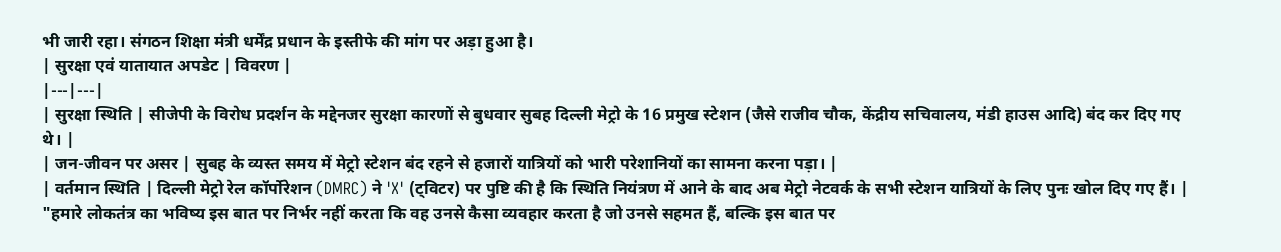भी जारी रहा। संगठन शिक्षा मंत्री धर्मेंद्र प्रधान के इस्तीफे की मांग पर अड़ा हुआ है।
| सुरक्षा एवं यातायात अपडेट | विवरण |
|---|---|
| सुरक्षा स्थिति | सीजेपी के विरोध प्रदर्शन के मद्देनजर सुरक्षा कारणों से बुधवार सुबह दिल्ली मेट्रो के 16 प्रमुख स्टेशन (जैसे राजीव चौक, केंद्रीय सचिवालय, मंडी हाउस आदि) बंद कर दिए गए थे। |
| जन-जीवन पर असर | सुबह के व्यस्त समय में मेट्रो स्टेशन बंद रहने से हजारों यात्रियों को भारी परेशानियों का सामना करना पड़ा। |
| वर्तमान स्थिति | दिल्ली मेट्रो रेल कॉर्पोरेशन (DMRC) ने 'X' (ट्विटर) पर पुष्टि की है कि स्थिति नियंत्रण में आने के बाद अब मेट्रो नेटवर्क के सभी स्टेशन यात्रियों के लिए पुनः खोल दिए गए हैं। |
"हमारे लोकतंत्र का भविष्य इस बात पर निर्भर नहीं करता कि वह उनसे कैसा व्यवहार करता है जो उनसे सहमत हैं, बल्कि इस बात पर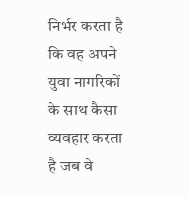निर्भर करता है कि वह अपने युवा नागरिकों के साथ कैसा व्यवहार करता है जब वे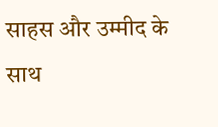साहस और उम्मीद के साथ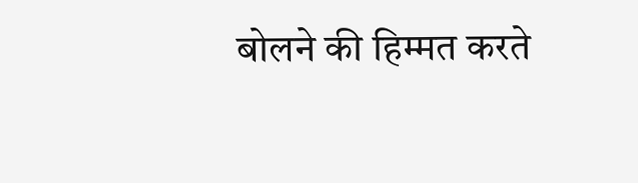बोलने की हिम्मत करते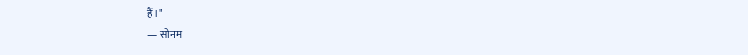हैं।"
— सोनम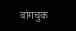वांगचुक